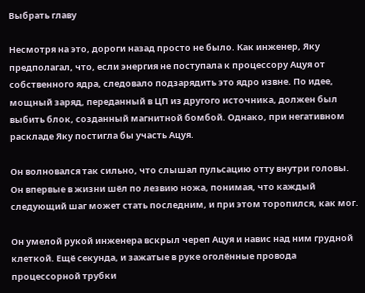Выбрать главу

Несмотря на это, дороги назад просто не было. Как инженер, Яку предполагал, что, если энергия не поступала к процессору Ацуя от собственного ядра, следовало подзарядить это ядро извне. По идее, мощный заряд, переданный в ЦП из другого источника, должен был выбить блок, созданный магнитной бомбой. Однако, при негативном раскладе Яку постигла бы участь Ацуя.

Он волновался так сильно, что слышал пульсацию отту внутри головы. Он впервые в жизни шёл по лезвию ножа, понимая, что каждый следующий шаг может стать последним, и при этом торопился, как мог.

Он умелой рукой инженера вскрыл череп Ацуя и навис над ним грудной клеткой. Ещё секунда, и зажатые в руке оголённые провода процессорной трубки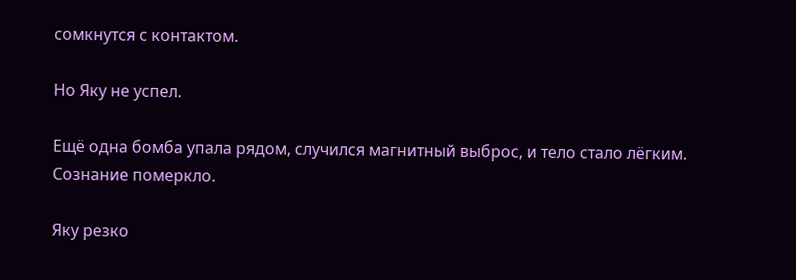сомкнутся с контактом.

Но Яку не успел.

Ещё одна бомба упала рядом, случился магнитный выброс, и тело стало лёгким. Сознание померкло.

Яку резко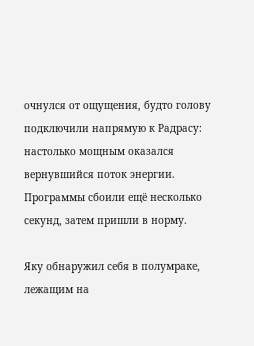очнулся от ощущения, будто голову подключили напрямую к Радрасу: настолько мощным оказался вернувшийся поток энергии. Программы сбоили ещё несколько секунд, затем пришли в норму.

Яку обнаружил себя в полумраке, лежащим на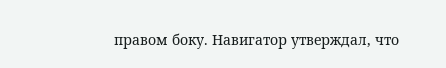правом боку. Навигатор утверждал, что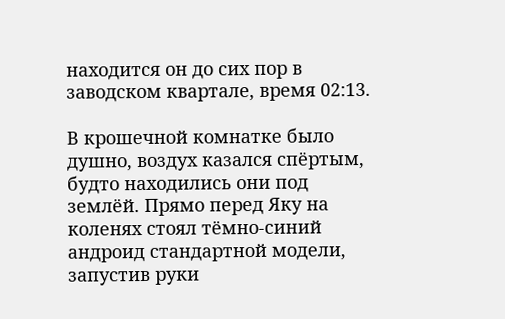находится он до сих пор в заводском квартале, время 02:13.

В крошечной комнатке было душно, воздух казался спёртым, будто находились они под землёй. Прямо перед Яку на коленях стоял тёмно-синий андроид стандартной модели, запустив руки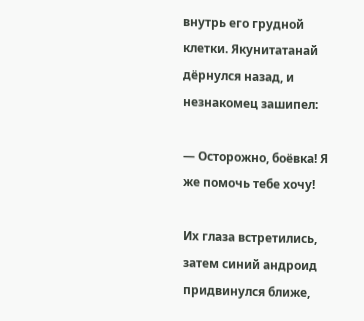внутрь его грудной клетки. Якунитатанай дёрнулся назад, и незнакомец зашипел:

— Осторожно, боёвка! Я же помочь тебе хочу!

Их глаза встретились, затем синий андроид придвинулся ближе,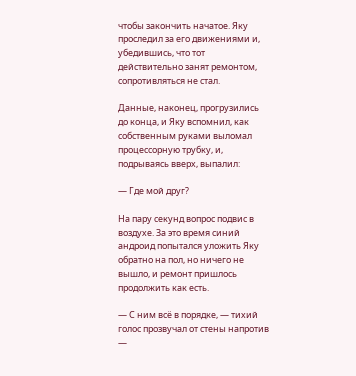чтобы закончить начатое. Яку проследил за его движениями и, убедившись, что тот действительно занят ремонтом, сопротивляться не стал.

Данные, наконец, прогрузились до конца, и Яку вспомнил, как собственным руками выломал процессорную трубку, и, подрываясь вверх, выпалил:

— Где мой друг?

На пару секунд вопрос подвис в воздухе. За это время синий андроид попытался уложить Яку обратно на пол, но ничего не вышло, и ремонт пришлось продолжить как есть.

— С ним всё в порядке, — тихий голос прозвучал от стены напротив —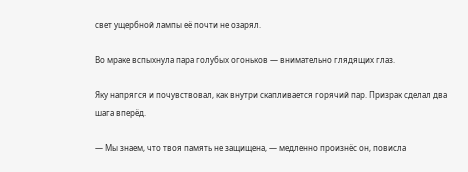свет ущербной лампы её почти не озарял.

Во мраке вспыхнула пара голубых огоньков — внимательно глядящих глаз.

Яку напрягся и почувствовал, как внутри скапливается горячий пар. Призрак сделал два шага вперёд.

— Мы знаем, что твоя память не защищена, — медленно произнёс он, повисла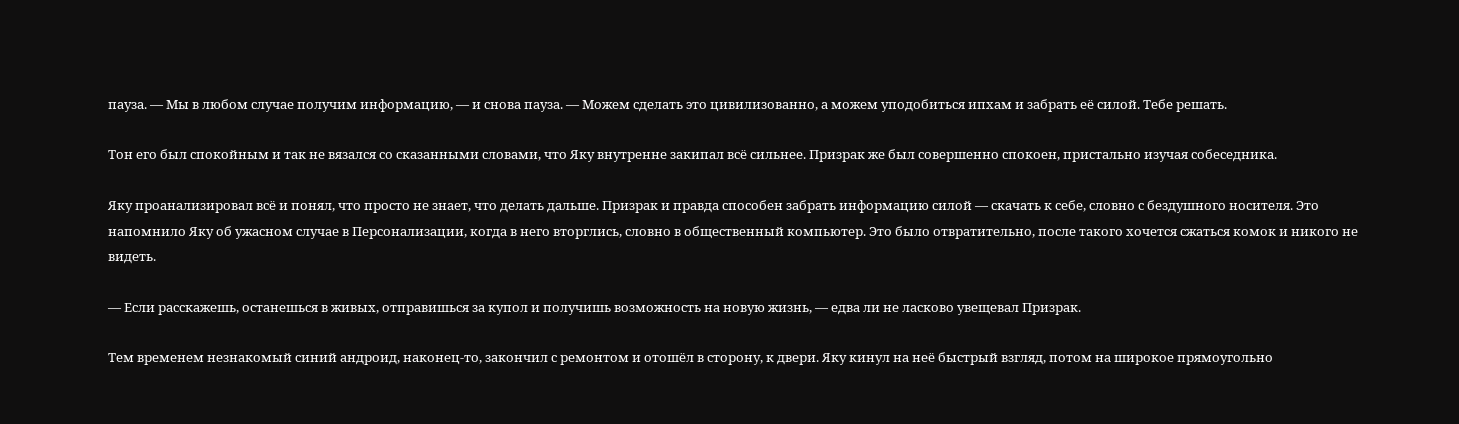пауза. — Мы в любом случае получим информацию, — и снова пауза. — Можем сделать это цивилизованно, а можем уподобиться ипхам и забрать её силой. Тебе решать.

Тон его был спокойным и так не вязался со сказанными словами, что Яку внутренне закипал всё сильнее. Призрак же был совершенно спокоен, пристально изучая собеседника.

Яку проанализировал всё и понял, что просто не знает, что делать дальше. Призрак и правда способен забрать информацию силой — скачать к себе, словно с бездушного носителя. Это напомнило Яку об ужасном случае в Персонализации, когда в него вторглись, словно в общественный компьютер. Это было отвратительно, после такого хочется сжаться комок и никого не видеть.

— Если расскажешь, останешься в живых, отправишься за купол и получишь возможность на новую жизнь, — едва ли не ласково увещевал Призрак.

Тем временем незнакомый синий андроид, наконец-то, закончил с ремонтом и отошёл в сторону, к двери. Яку кинул на неё быстрый взгляд, потом на широкое прямоугольно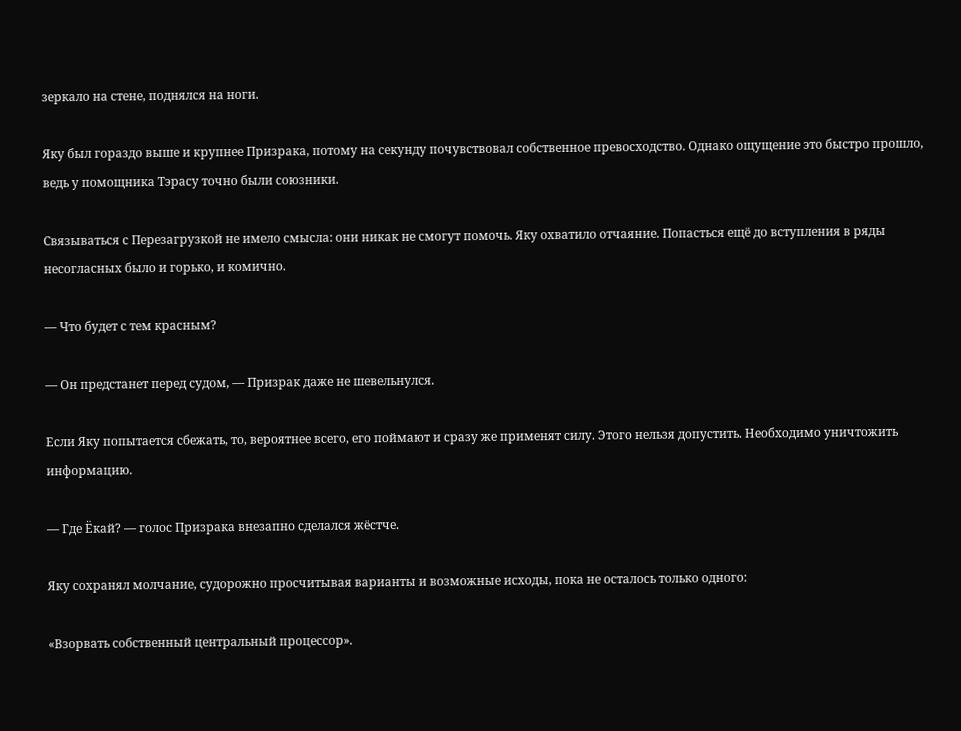зеркало на стене, поднялся на ноги.

Яку был гораздо выше и крупнее Призрака, потому на секунду почувствовал собственное превосходство. Однако ощущение это быстро прошло, ведь у помощника Тэрасу точно были союзники.

Связываться с Перезагрузкой не имело смысла: они никак не смогут помочь. Яку охватило отчаяние. Попасться ещё до вступления в ряды несогласных было и горько, и комично.

— Что будет с тем красным?

— Он предстанет перед судом, — Призрак даже не шевельнулся.

Если Яку попытается сбежать, то, вероятнее всего, его поймают и сразу же применят силу. Этого нельзя допустить. Необходимо уничтожить информацию.

— Где Ёкай? — голос Призрака внезапно сделался жёстче.

Яку сохранял молчание, судорожно просчитывая варианты и возможные исходы, пока не осталось только одного:

«Взорвать собственный центральный процессор».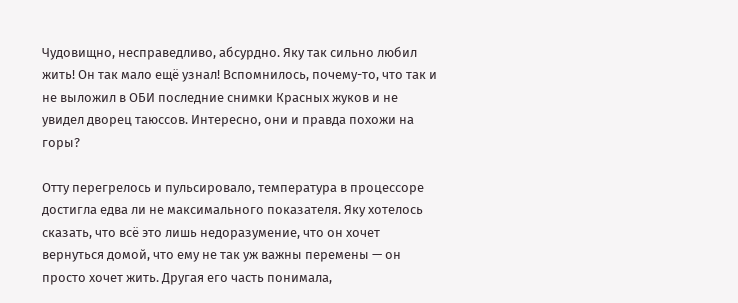Чудовищно, несправедливо, абсурдно. Яку так сильно любил жить! Он так мало ещё узнал! Вспомнилось, почему-то, что так и не выложил в ОБИ последние снимки Красных жуков и не увидел дворец таюссов. Интересно, они и правда похожи на горы?

Отту перегрелось и пульсировало, температура в процессоре достигла едва ли не максимального показателя. Яку хотелось сказать, что всё это лишь недоразумение, что он хочет вернуться домой, что ему не так уж важны перемены — он просто хочет жить. Другая его часть понимала,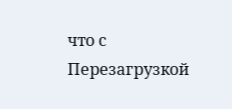что с Перезагрузкой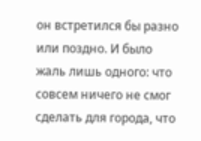он встретился бы разно или поздно. И было жаль лишь одного: что совсем ничего не смог сделать для города, что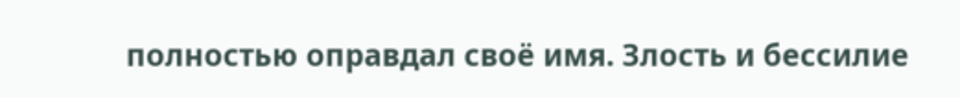полностью оправдал своё имя. Злость и бессилие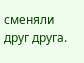сменяли друг друга.